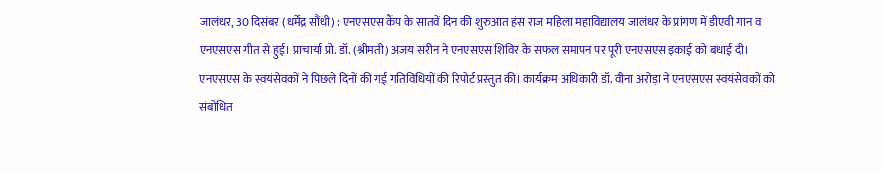जालंधर, 30 दिसंबर (धर्मेंद्र सौंधी) : एनएसएस कैंप के सातवें दिन की शुरुआत हंस राज महिला महाविद्यालय जालंधर के प्रांगण में डीएवी गान व एनएसएस गीत से हुई। प्राचार्या प्रो. डॉ. (श्रीमती) अजय सरीन ने एनएसएस शिविर के सफल समापन पर पूरी एनएसएस इकाई को बधाई दी। एनएसएस के स्वयंसेवकों ने पिछले दिनों की गई गतिविधियों की रिपोर्ट प्रस्तुत की। कार्यक्रम अधिकारी डॉ. वीना अरोड़ा ने एनएसएस स्वयंसेवकों को संबोधित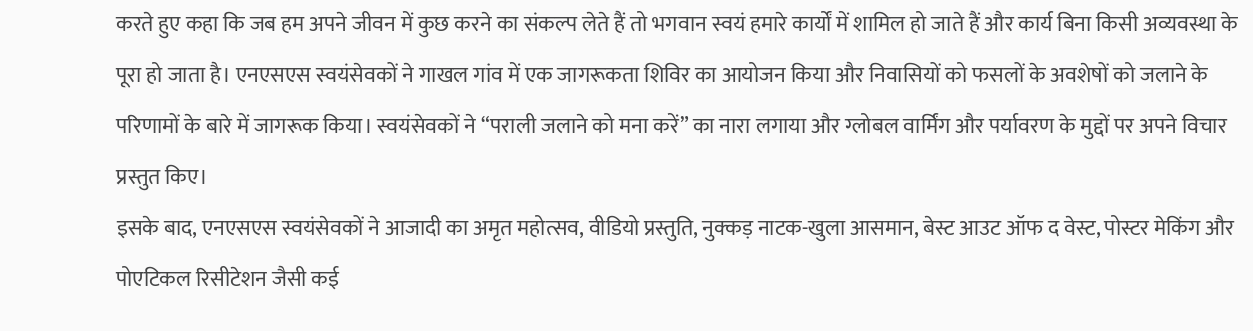करते हुए कहा कि जब हम अपने जीवन में कुछ करने का संकल्प लेते हैं तो भगवान स्वयं हमारे कार्यों में शामिल हो जाते हैं और कार्य बिना किसी अव्यवस्था के पूरा हो जाता है। एनएसएस स्वयंसेवकों ने गाखल गांव में एक जागरूकता शिविर का आयोजन किया और निवासियों को फसलों के अवशेषों को जलाने के परिणामों के बारे में जागरूक किया। स्वयंसेवकों ने “पराली जलाने को मना करें” का नारा लगाया और ग्लोबल वार्मिंग और पर्यावरण के मुद्दों पर अपने विचार प्रस्तुत किए।
इसके बाद, एनएसएस स्वयंसेवकों ने आजादी का अमृत महोत्सव, वीडियो प्रस्तुति, नुक्कड़ नाटक-खुला आसमान, बेस्ट आउट ऑफ द वेस्ट, पोस्टर मेकिंग और पोएटिकल रिसीटेशन जैसी कई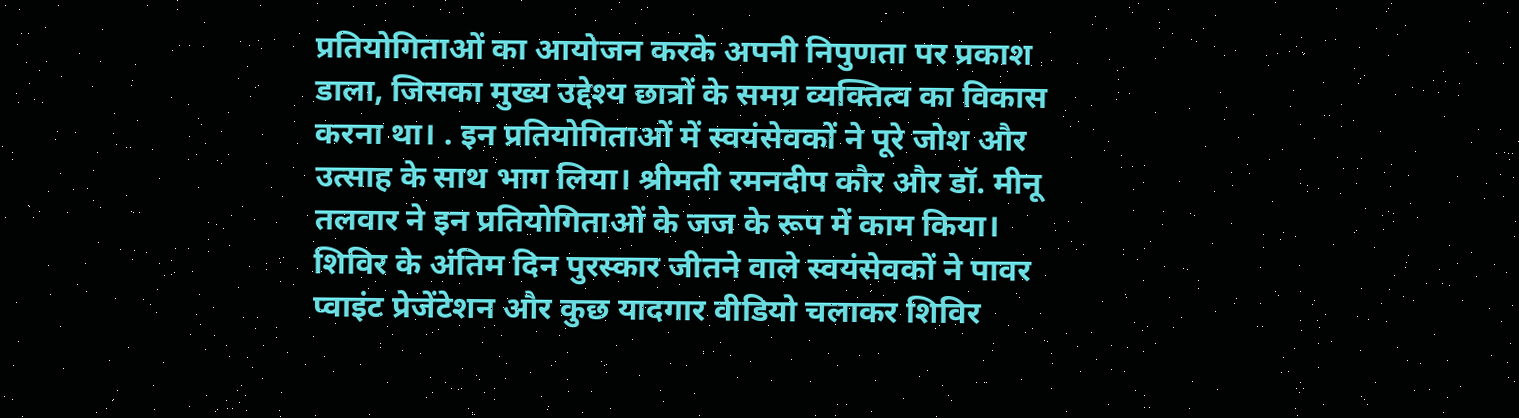प्रतियोगिताओं का आयोजन करके अपनी निपुणता पर प्रकाश डाला, जिसका मुख्य उद्देश्य छात्रों के समग्र व्यक्तित्व का विकास करना था। . इन प्रतियोगिताओं में स्वयंसेवकों ने पूरे जोश और उत्साह के साथ भाग लिया। श्रीमती रमनदीप कौर और डॉ. मीनू तलवार ने इन प्रतियोगिताओं के जज के रूप में काम किया। शिविर के अंतिम दिन पुरस्कार जीतने वाले स्वयंसेवकों ने पावर प्वाइंट प्रेजेंटेशन और कुछ यादगार वीडियो चलाकर शिविर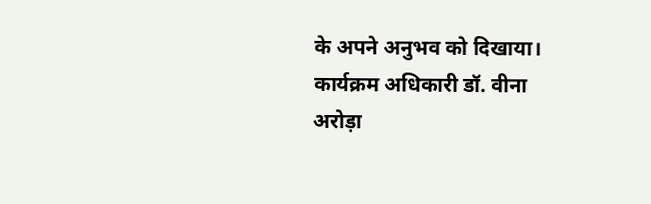के अपने अनुभव को दिखाया। कार्यक्रम अधिकारी डॉ. वीना अरोड़ा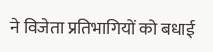ने विजेता प्रतिभागियों को बधाई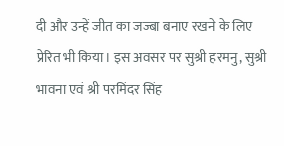दी और उन्हें जीत का जज्बा बनाए रखने के लिए प्रेरित भी किया। इस अवसर पर सुश्री हरमनु, सुश्री भावना एवं श्री परमिंदर सिंह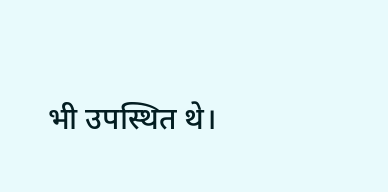भी उपस्थित थे।